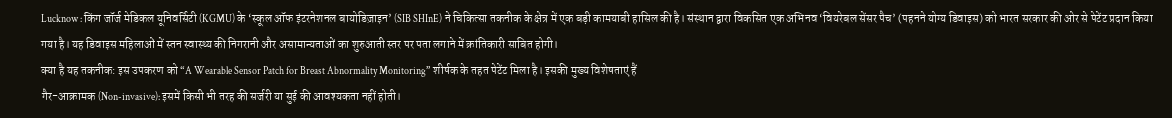Lucknow : किंग जॉर्ज मेडिकल यूनिवर्सिटी (KGMU) के ‘स्कूल ऑफ इंटरनेशनल बायोडिज़ाइन’ (SIB SHInE) ने चिकित्सा तकनीक के क्षेत्र में एक बड़ी कामयाबी हासिल की है। संस्थान द्वारा विकसित एक अभिनव ‘वियरेबल सेंसर पैच’ (पहनने योग्य डिवाइस) को भारत सरकार की ओर से पेटेंट प्रदान किया गया है। यह डिवाइस महिलाओं में स्तन स्वास्थ्य की निगरानी और असामान्यताओं का शुरुआती स्तर पर पता लगाने में क्रांतिकारी साबित होगी।
क्या है यह तकनीक: इस उपकरण को “A Wearable Sensor Patch for Breast Abnormality Monitoring” शीर्षक के तहत पेटेंट मिला है। इसकी मुख्य विशेषताएं हैं
गैर-आक्रामक (Non-invasive): इसमें किसी भी तरह की सर्जरी या सुई की आवश्यकता नहीं होती।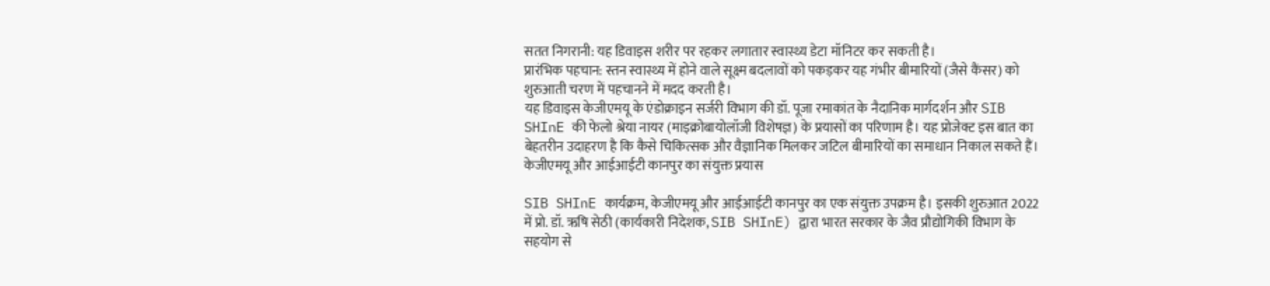सतत निगरानी: यह डिवाइस शरीर पर रहकर लगातार स्वास्थ्य डेटा मॉनिटर कर सकती है।
प्रारंभिक पहचान: स्तन स्वास्थ्य में होने वाले सूक्ष्म बदलावों को पकड़कर यह गंभीर बीमारियों (जैसे कैंसर) को शुरुआती चरण में पहचानने में मदद करती है।
यह डिवाइस केजीएमयू के एंडोक्राइन सर्जरी विभाग की डॉ. पूजा रमाकांत के नैदानिक मार्गदर्शन और SIB SHInE की फेलो श्रेया नायर (माइक्रोबायोलॉजी विशेषज्ञ) के प्रयासों का परिणाम है। यह प्रोजेक्ट इस बात का बेहतरीन उदाहरण है कि कैसे चिकित्सक और वैज्ञानिक मिलकर जटिल बीमारियों का समाधान निकाल सकते हैं।
केजीएमयू और आईआईटी कानपुर का संयुक्त प्रयास

SIB SHInE कार्यक्रम, केजीएमयू और आईआईटी कानपुर का एक संयुक्त उपक्रम है। इसकी शुरुआत 2022 में प्रो. डॉ. ऋषि सेठी (कार्यकारी निदेशक, SIB SHInE) द्वारा भारत सरकार के जैव प्रौद्योगिकी विभाग के सहयोग से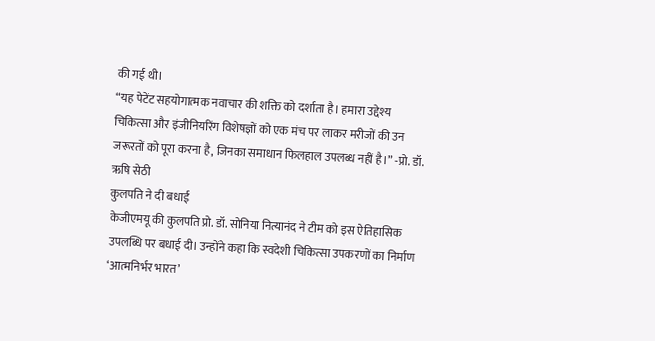की गई थी।
“यह पेटेंट सहयोगात्मक नवाचार की शक्ति को दर्शाता है। हमारा उद्देश्य चिकित्सा और इंजीनियरिंग विशेषज्ञों को एक मंच पर लाकर मरीजों की उन जरूरतों को पूरा करना है, जिनका समाधान फिलहाल उपलब्ध नहीं है।” -प्रो. डॉ. ऋषि सेठी
कुलपति ने दी बधाई
केजीएमयू की कुलपति प्रो. डॉ. सोनिया नित्यानंद ने टीम को इस ऐतिहासिक उपलब्धि पर बधाई दी। उन्होंने कहा कि स्वदेशी चिकित्सा उपकरणों का निर्माण ‘आत्मनिर्भर भारत’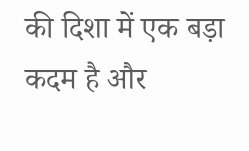की दिशा में एक बड़ा कदम है और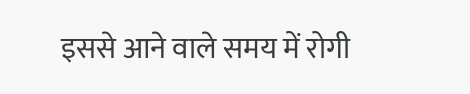इससे आने वाले समय में रोगी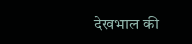देखभाल की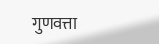गुणवत्ता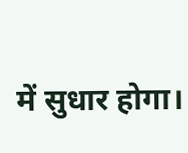में सुधार होगा।